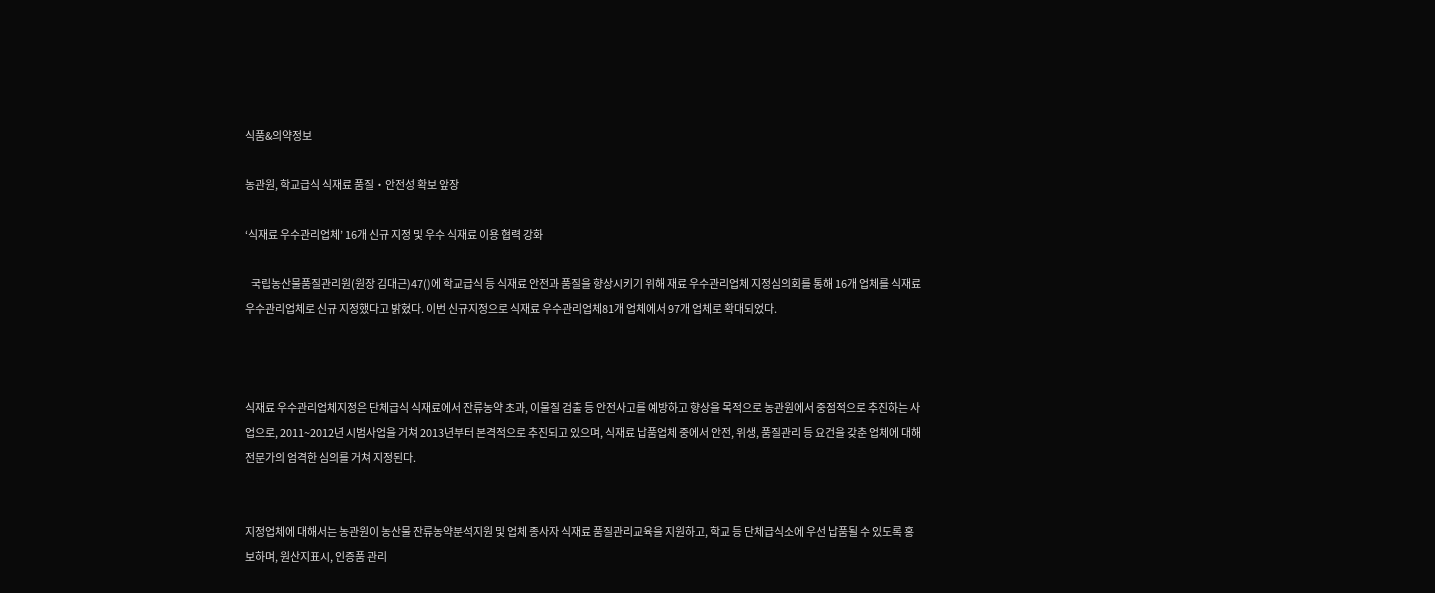식품&의약정보

농관원, 학교급식 식재료 품질‧안전성 확보 앞장

‘식재료 우수관리업체’ 16개 신규 지정 및 우수 식재료 이용 협력 강화

   국립농산물품질관리원(원장 김대근)47()에 학교급식 등 식재료 안전과 품질을 향상시키기 위해 재료 우수관리업체 지정심의회를 통해 16개 업체를 식재료 우수관리업체로 신규 지정했다고 밝혔다. 이번 신규지정으로 식재료 우수관리업체81개 업체에서 97개 업체로 확대되었다.



식재료 우수관리업체지정은 단체급식 식재료에서 잔류농약 초과, 이물질 검출 등 안전사고를 예방하고 향상을 목적으로 농관원에서 중점적으로 추진하는 사업으로, 2011~2012년 시범사업을 거쳐 2013년부터 본격적으로 추진되고 있으며, 식재료 납품업체 중에서 안전, 위생, 품질관리 등 요건을 갖춘 업체에 대해 전문가의 엄격한 심의를 거쳐 지정된다.


지정업체에 대해서는 농관원이 농산물 잔류농약분석지원 및 업체 종사자 식재료 품질관리교육을 지원하고, 학교 등 단체급식소에 우선 납품될 수 있도록 홍보하며, 원산지표시, 인증품 관리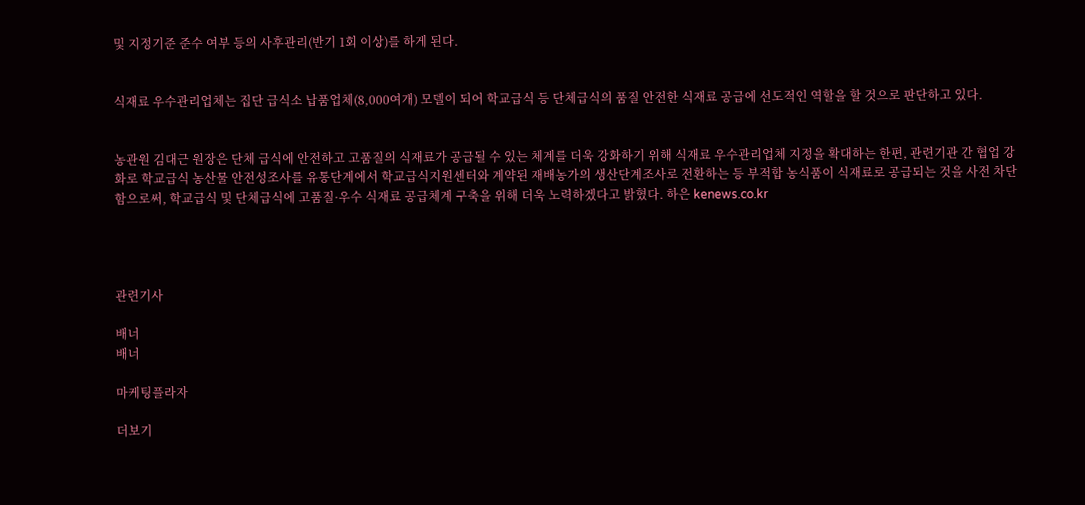및 지정기준 준수 여부 등의 사후관리(반기 1회 이상)를 하게 된다.


식재료 우수관리업체는 집단 급식소 납품업체(8,000여개) 모델이 되어 학교급식 등 단체급식의 품질 안전한 식재료 공급에 선도적인 역할을 할 것으로 판단하고 있다.


농관원 김대근 원장은 단체 급식에 안전하고 고품질의 식재료가 공급될 수 있는 체계를 더욱 강화하기 위해 식재료 우수관리업체 지정을 확대하는 한편, 관련기관 간 협업 강화로 학교급식 농산물 안전성조사를 유통단계에서 학교급식지원센터와 계약된 재배농가의 생산단계조사로 전환하는 등 부적합 농식품이 식재료로 공급되는 것을 사전 차단함으로써, 학교급식 및 단체급식에 고품질·우수 식재료 공급체계 구축을 위해 더욱 노력하겠다고 밝혔다. 하은 kenews.co.kr




관련기사

배너
배너

마케팅플라자

더보기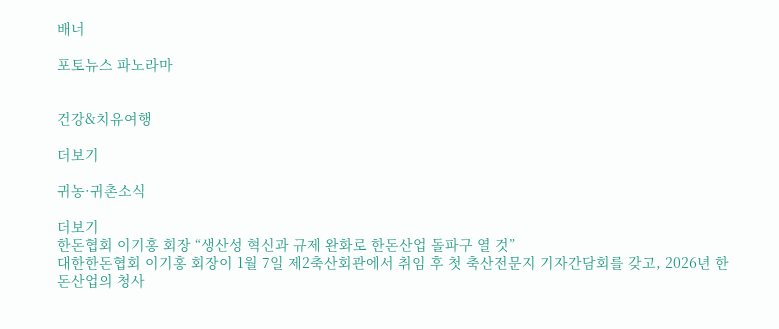배너

포토뉴스 파노라마


건강&치유여행

더보기

귀농·귀촌소식

더보기
한돈협회 이기홍 회장 “생산성 혁신과 규제 완화로 한돈산업 돌파구 열 것”
대한한돈협회 이기홍 회장이 1월 7일 제2축산회관에서 취임 후 첫 축산전문지 기자간담회를 갖고, 2026년 한돈산업의 청사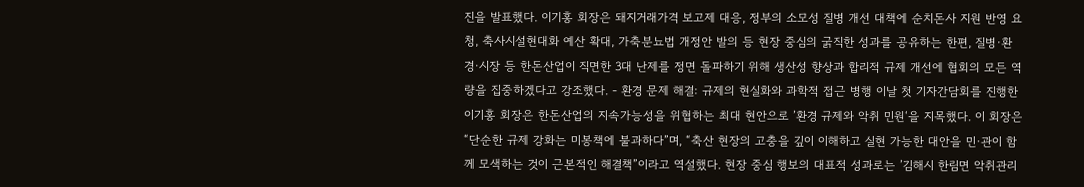진을 발표했다. 이기홍 회장은 돼지거래가격 보고제 대응, 정부의 소모성 질병 개선 대책에 순치돈사 지원 반영 요청, 축사시설현대화 예산 확대, 가축분뇨법 개정안 발의 등 현장 중심의 굵직한 성과를 공유하는 한편, 질병·환경·시장 등 한돈산업이 직면한 3대 난제를 정면 돌파하기 위해 생산성 향상과 합리적 규제 개선에 협회의 모든 역량을 집중하겠다고 강조했다. - 환경 문제 해결: 규제의 현실화와 과학적 접근 병행 이날 첫 기자간담회를 진행한 이기홍 회장은 한돈산업의 지속가능성을 위협하는 최대 현안으로 ’환경 규제와 악취 민원‘을 지목했다. 이 회장은 “단순한 규제 강화는 미봉책에 불과하다”며, “축산 현장의 고충을 깊이 이해하고 실현 가능한 대안을 민·관이 함께 모색하는 것이 근본적인 해결책”이라고 역설했다. 현장 중심 행보의 대표적 성과로는 ’김해시 한림면 악취관리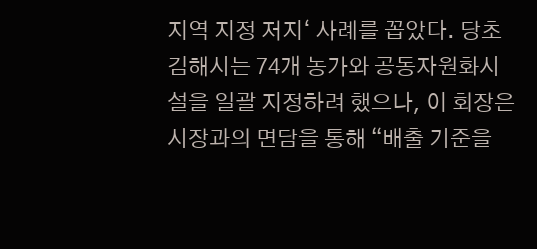지역 지정 저지‘ 사례를 꼽았다. 당초 김해시는 74개 농가와 공동자원화시설을 일괄 지정하려 했으나, 이 회장은 시장과의 면담을 통해 “배출 기준을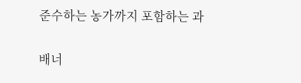준수하는 농가까지 포함하는 과

배너